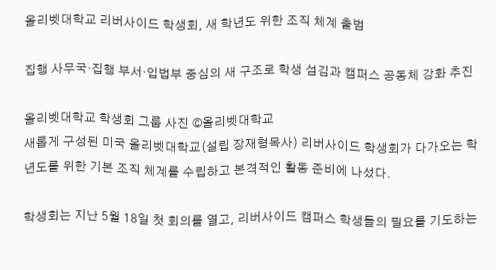올리벳대학교 리버사이드 학생회, 새 학년도 위한 조직 체계 출범

집행 사무국·집행 부서·입법부 중심의 새 구조로 학생 섬김과 캠퍼스 공동체 강화 추진

올리벳대학교 학생회 그룹 사진 ©올리벳대학교
새롭게 구성된 미국 올리벳대학교(설립 장재형목사) 리버사이드 학생회가 다가오는 학년도를 위한 기본 조직 체계를 수립하고 본격적인 활동 준비에 나섰다.

학생회는 지난 5월 18일 첫 회의를 열고, 리버사이드 캠퍼스 학생들의 필요를 기도하는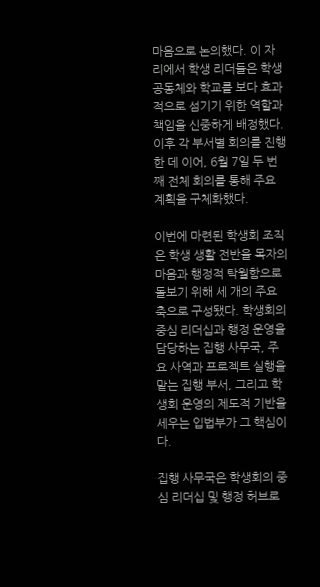마음으로 논의했다. 이 자리에서 학생 리더들은 학생 공동체와 학교를 보다 효과적으로 섬기기 위한 역할과 책임을 신중하게 배정했다. 이후 각 부서별 회의를 진행한 데 이어, 6월 7일 두 번째 전체 회의를 통해 주요 계획을 구체화했다.

이번에 마련된 학생회 조직은 학생 생활 전반을 목자의 마음과 행정적 탁월함으로 돌보기 위해 세 개의 주요 축으로 구성됐다. 학생회의 중심 리더십과 행정 운영을 담당하는 집행 사무국, 주요 사역과 프로젝트 실행을 맡는 집행 부서, 그리고 학생회 운영의 제도적 기반을 세우는 입법부가 그 핵심이다.

집행 사무국은 학생회의 중심 리더십 및 행정 허브로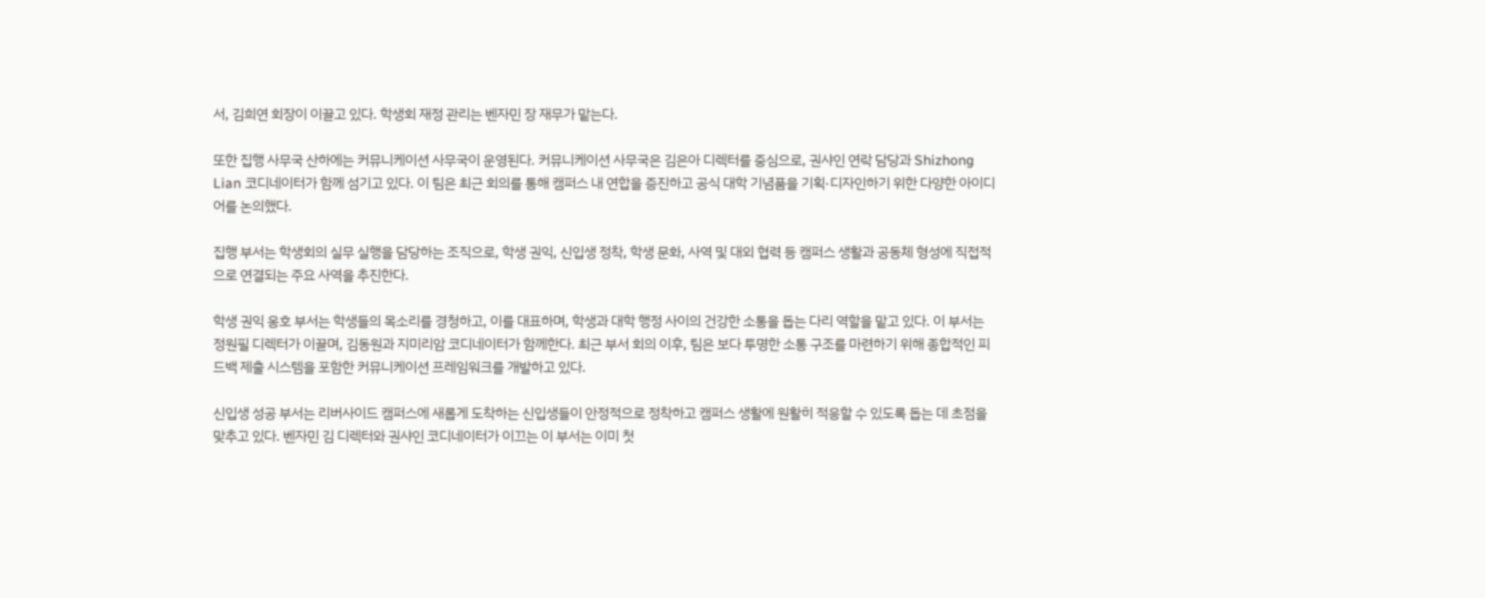서, 김희연 회장이 이끌고 있다. 학생회 재정 관리는 벤자민 장 재무가 맡는다.

또한 집행 사무국 산하에는 커뮤니케이션 사무국이 운영된다. 커뮤니케이션 사무국은 김은아 디렉터를 중심으로, 권샤인 연락 담당과 Shizhong Lian 코디네이터가 함께 섬기고 있다. 이 팀은 최근 회의를 통해 캠퍼스 내 연합을 증진하고 공식 대학 기념품을 기획·디자인하기 위한 다양한 아이디어를 논의했다.

집행 부서는 학생회의 실무 실행을 담당하는 조직으로, 학생 권익, 신입생 정착, 학생 문화, 사역 및 대외 협력 등 캠퍼스 생활과 공동체 형성에 직접적으로 연결되는 주요 사역을 추진한다.

학생 권익 옹호 부서는 학생들의 목소리를 경청하고, 이를 대표하며, 학생과 대학 행정 사이의 건강한 소통을 돕는 다리 역할을 맡고 있다. 이 부서는 정원필 디렉터가 이끌며, 김동원과 지미리암 코디네이터가 함께한다. 최근 부서 회의 이후, 팀은 보다 투명한 소통 구조를 마련하기 위해 종합적인 피드백 제출 시스템을 포함한 커뮤니케이션 프레임워크를 개발하고 있다.

신입생 성공 부서는 리버사이드 캠퍼스에 새롭게 도착하는 신입생들이 안정적으로 정착하고 캠퍼스 생활에 원활히 적응할 수 있도록 돕는 데 초점을 맞추고 있다. 벤자민 김 디렉터와 권샤인 코디네이터가 이끄는 이 부서는 이미 첫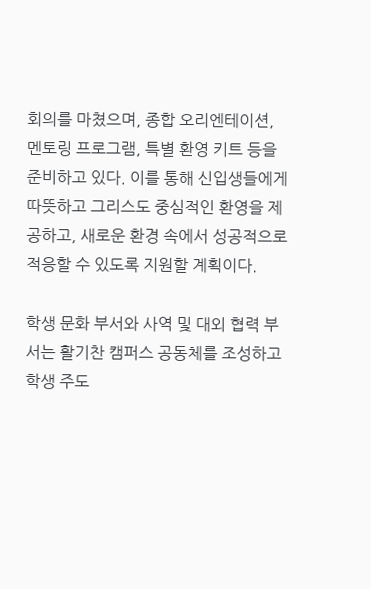회의를 마쳤으며, 종합 오리엔테이션, 멘토링 프로그램, 특별 환영 키트 등을 준비하고 있다. 이를 통해 신입생들에게 따뜻하고 그리스도 중심적인 환영을 제공하고, 새로운 환경 속에서 성공적으로 적응할 수 있도록 지원할 계획이다.

학생 문화 부서와 사역 및 대외 협력 부서는 활기찬 캠퍼스 공동체를 조성하고 학생 주도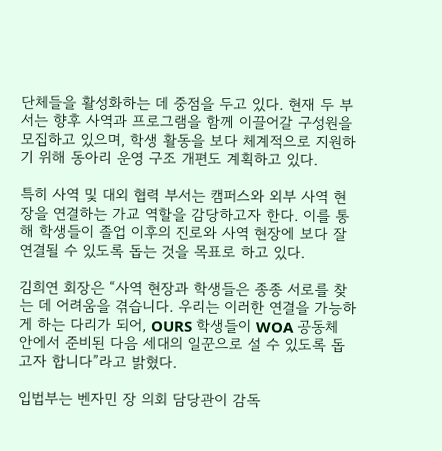단체들을 활성화하는 데 중점을 두고 있다. 현재 두 부서는 향후 사역과 프로그램을 함께 이끌어갈 구성원을 모집하고 있으며, 학생 활동을 보다 체계적으로 지원하기 위해 동아리 운영 구조 개편도 계획하고 있다.

특히 사역 및 대외 협력 부서는 캠퍼스와 외부 사역 현장을 연결하는 가교 역할을 감당하고자 한다. 이를 통해 학생들이 졸업 이후의 진로와 사역 현장에 보다 잘 연결될 수 있도록 돕는 것을 목표로 하고 있다.

김희연 회장은 “사역 현장과 학생들은 종종 서로를 찾는 데 어려움을 겪습니다. 우리는 이러한 연결을 가능하게 하는 다리가 되어, OURS 학생들이 WOA 공동체 안에서 준비된 다음 세대의 일꾼으로 설 수 있도록 돕고자 합니다”라고 밝혔다.

입법부는 벤자민 장 의회 담당관이 감독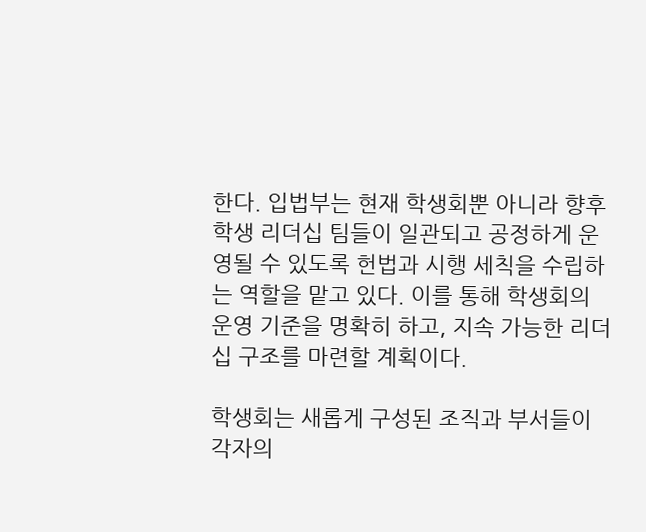한다. 입법부는 현재 학생회뿐 아니라 향후 학생 리더십 팀들이 일관되고 공정하게 운영될 수 있도록 헌법과 시행 세칙을 수립하는 역할을 맡고 있다. 이를 통해 학생회의 운영 기준을 명확히 하고, 지속 가능한 리더십 구조를 마련할 계획이다.

학생회는 새롭게 구성된 조직과 부서들이 각자의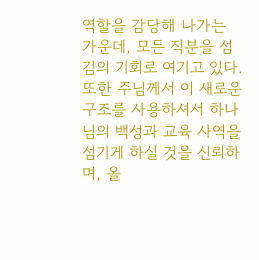역할을 감당해 나가는 가운데, 모든 직분을 섬김의 기회로 여기고 있다. 또한 주님께서 이 새로운 구조를 사용하셔서 하나님의 백성과 교육 사역을 섬기게 하실 것을 신뢰하며, 올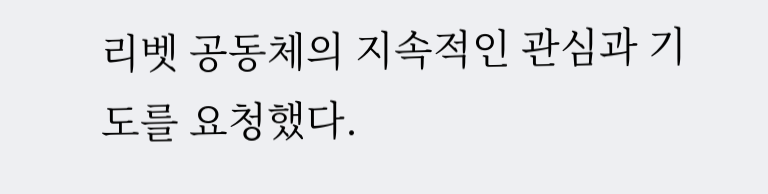리벳 공동체의 지속적인 관심과 기도를 요청했다.